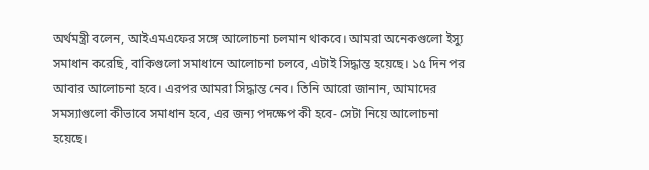অর্থমন্ত্রী বলেন, আইএমএফের সঙ্গে আলোচনা চলমান থাকবে। আমরা অনেকগুলো ইস্যু সমাধান করেছি, বাকিগুলো সমাধানে আলোচনা চলবে, এটাই সিদ্ধান্ত হয়েছে। ১৫ দিন পর আবার আলোচনা হবে। এরপর আমরা সিদ্ধান্ত নেব। তিনি আরো জানান, আমাদের সমস্যাগুলো কীভাবে সমাধান হবে, এর জন্য পদক্ষেপ কী হবে- সেটা নিয়ে আলোচনা হয়েছে।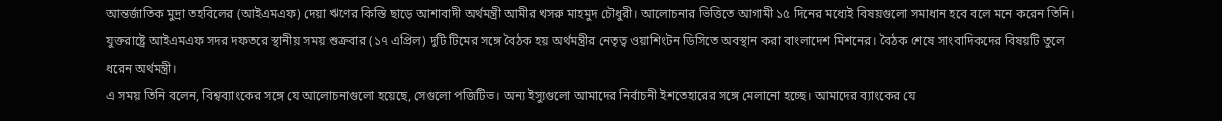আন্তর্জাতিক মুদ্রা তহবিলের (আইএমএফ) দেয়া ঋণের কিস্তি ছাড়ে আশাবাদী অর্থমন্ত্রী আমীর খসরু মাহমুদ চৌধুরী। আলোচনার ভিত্তিতে আগামী ১৫ দিনের মধ্যেই বিষয়গুলো সমাধান হবে বলে মনে করেন তিনি।
যুক্তরাষ্ট্রে আইএমএফ সদর দফতরে স্থানীয় সময় শুক্রবার (১৭ এপ্রিল) দুটি টিমের সঙ্গে বৈঠক হয় অর্থমন্ত্রীর নেতৃত্ব ওয়াশিংটন ডিসিতে অবস্থান করা বাংলাদেশ মিশনের। বৈঠক শেষে সাংবাদিকদের বিষয়টি তুলে ধরেন অর্থমন্ত্রী।
এ সময় তিনি বলেন, বিশ্বব্যাংকের সঙ্গে যে আলোচনাগুলো হয়েছে, সেগুলো পজিটিভ। অন্য ইস্যুগুলো আমাদের নির্বাচনী ইশতেহারের সঙ্গে মেলানো হচ্ছে। আমাদের ব্যাংকের যে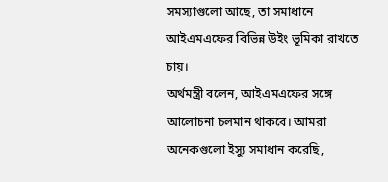সমস্যাগুলো আছে, তা সমাধানে আইএমএফের বিভিন্ন উইং ভূমিকা রাখতে চায়।
অর্থমন্ত্রী বলেন, আইএমএফের সঙ্গে আলোচনা চলমান থাকবে। আমরা অনেকগুলো ইস্যু সমাধান করেছি,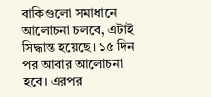বাকিগুলো সমাধানে আলোচনা চলবে, এটাই সিদ্ধান্ত হয়েছে। ১৫ দিন পর আবার আলোচনা হবে। এরপর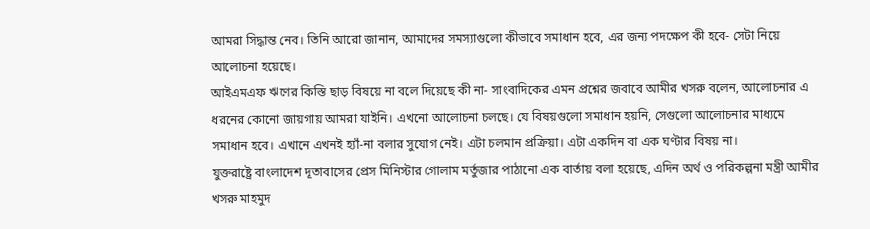আমরা সিদ্ধান্ত নেব। তিনি আরো জানান, আমাদের সমস্যাগুলো কীভাবে সমাধান হবে, এর জন্য পদক্ষেপ কী হবে- সেটা নিয়ে আলোচনা হয়েছে।
আইএমএফ ঋণের কিস্তি ছাড় বিষয়ে না বলে দিয়েছে কী না- সাংবাদিকের এমন প্রশ্নের জবাবে আমীর খসরু বলেন, আলোচনার এ ধরনের কোনো জায়গায় আমরা যাইনি। এখনো আলোচনা চলছে। যে বিষয়গুলো সমাধান হয়নি, সেগুলো আলোচনার মাধ্যমে সমাধান হবে। এখানে এখনই হ্যাঁ-না বলার সুযোগ নেই। এটা চলমান প্রক্রিয়া। এটা একদিন বা এক ঘণ্টার বিষয় না।
যুক্তরাষ্ট্রে বাংলাদেশ দূতাবাসের প্রেস মিনিস্টার গোলাম মর্তুজার পাঠানো এক বার্তায় বলা হয়েছে, এদিন অর্থ ও পরিকল্পনা মন্ত্রী আমীর খসরু মাহমুদ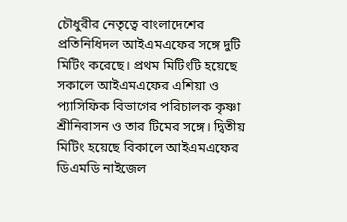চৌধুরীর নেতৃত্বে বাংলাদেশের প্রতিনিধিদল আইএমএফের সঙ্গে দুটি মিটিং করেছে। প্রথম মিটিংটি হয়েছে সকালে আইএমএফের এশিয়া ও প্যাসিফিক বিভাগের পরিচালক কৃষ্ণা শ্রীনিবাসন ও তার টিমের সঙ্গে। দ্বিতীয় মিটিং হয়েছে বিকালে আইএমএফের ডিএমডি নাইজেল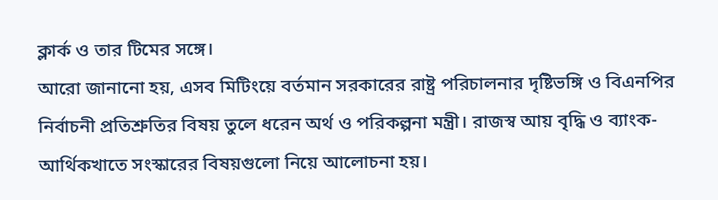ক্লার্ক ও তার টিমের সঙ্গে।
আরো জানানো হয়, এসব মিটিংয়ে বর্তমান সরকারের রাষ্ট্র পরিচালনার দৃষ্টিভঙ্গি ও বিএনপির নির্বাচনী প্রতিশ্রুতির বিষয় তুলে ধরেন অর্থ ও পরিকল্পনা মন্ত্রী। রাজস্ব আয় বৃদ্ধি ও ব্যাংক-আর্থিকখাতে সংস্কারের বিষয়গুলো নিয়ে আলোচনা হয়।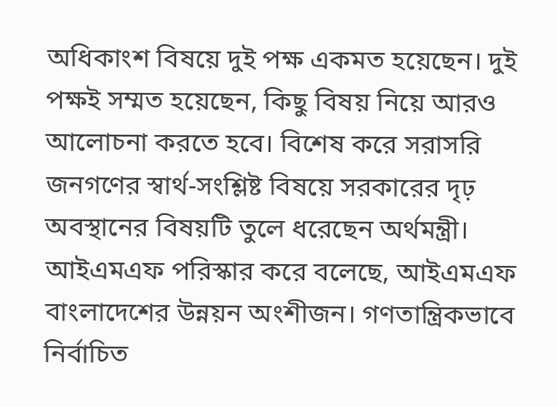অধিকাংশ বিষয়ে দুই পক্ষ একমত হয়েছেন। দুই পক্ষই সম্মত হয়েছেন, কিছু বিষয় নিয়ে আরও আলোচনা করতে হবে। বিশেষ করে সরাসরি জনগণের স্বার্থ-সংশ্লিষ্ট বিষয়ে সরকারের দৃঢ় অবস্থানের বিষয়টি তুলে ধরেছেন অর্থমন্ত্রী।
আইএমএফ পরিস্কার করে বলেছে, আইএমএফ বাংলাদেশের উন্নয়ন অংশীজন। গণতান্ত্রিকভাবে নির্বাচিত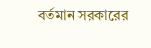বর্তমান সরকারের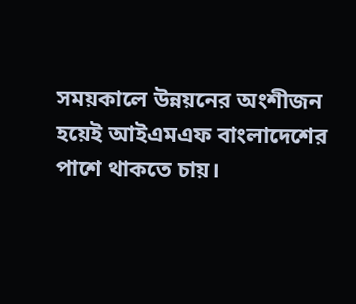সময়কালে উন্নয়নের অংশীজন হয়েই আইএমএফ বাংলাদেশের পাশে থাকতে চায়।